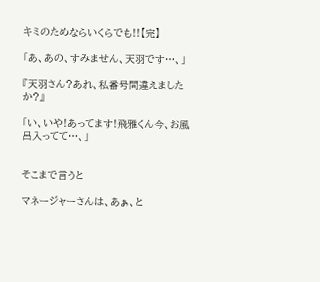キミのためならいくらでも!!【完】

「あ、あの、すみません、天羽です…、」

『天羽さん?あれ、私番号間違えましたか?』

「い、いや!あってます!飛雅くん今、お風呂入ってて…、」


そこまで言うと

マネージャーさんは、あぁ、と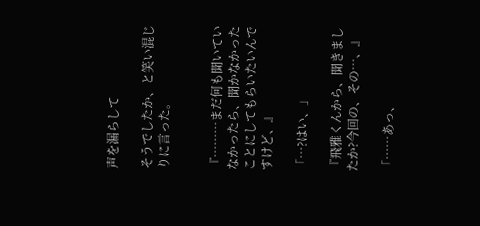声を漏らして

そうでしたか、と笑い混じりに言った。


『………まだ何も聞いていなかったら、聞かなかったことにしてもらいたいんですけど、』

「…?はい、」

『飛雅くんから、聞きましたか?今回の、その…、』

「……あっ、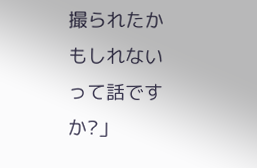撮られたかもしれないって話ですか?」